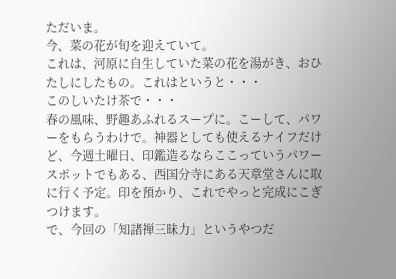ただいま。
今、菜の花が旬を迎えていて。
これは、河原に自生していた菜の花を湯がき、おひたしにしたもの。これはというと・・・
このしいたけ茶で・・・
春の風味、野趣あふれるスープに。こーして、パワーをもらうわけで。神器としても使えるナイフだけど、今週土曜日、印鑑造るならここっていうパワースポットでもある、西国分寺にある天章堂さんに取に行く予定。印を預かり、これでやっと完成にこぎつけます。
で、今回の「知諸禅三昧力」というやつだ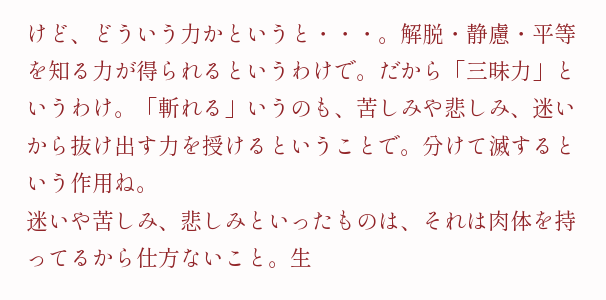けど、どういう力かというと・・・。解脱・静慮・平等を知る力が得られるというわけで。だから「三昧力」というわけ。「斬れる」いうのも、苦しみや悲しみ、迷いから抜け出す力を授けるということで。分けて滅するという作用ね。
迷いや苦しみ、悲しみといったものは、それは肉体を持ってるから仕方ないこと。生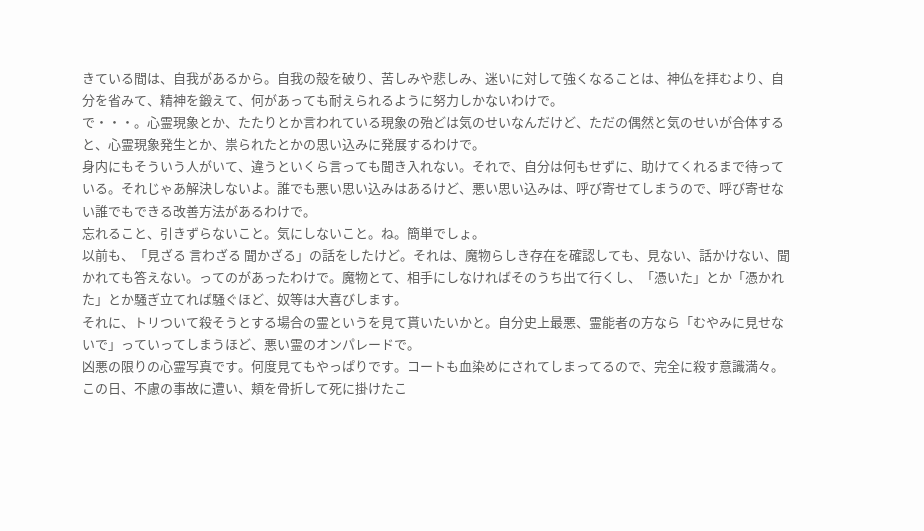きている間は、自我があるから。自我の殻を破り、苦しみや悲しみ、迷いに対して強くなることは、神仏を拝むより、自分を省みて、精神を鍛えて、何があっても耐えられるように努力しかないわけで。
で・・・。心霊現象とか、たたりとか言われている現象の殆どは気のせいなんだけど、ただの偶然と気のせいが合体すると、心霊現象発生とか、祟られたとかの思い込みに発展するわけで。
身内にもそういう人がいて、違うといくら言っても聞き入れない。それで、自分は何もせずに、助けてくれるまで待っている。それじゃあ解決しないよ。誰でも悪い思い込みはあるけど、悪い思い込みは、呼び寄せてしまうので、呼び寄せない誰でもできる改善方法があるわけで。
忘れること、引きずらないこと。気にしないこと。ね。簡単でしょ。
以前も、「見ざる 言わざる 聞かざる」の話をしたけど。それは、魔物らしき存在を確認しても、見ない、話かけない、聞かれても答えない。ってのがあったわけで。魔物とて、相手にしなければそのうち出て行くし、「憑いた」とか「憑かれた」とか騒ぎ立てれば騒ぐほど、奴等は大喜びします。
それに、トリついて殺そうとする場合の霊というを見て貰いたいかと。自分史上最悪、霊能者の方なら「むやみに見せないで」っていってしまうほど、悪い霊のオンパレードで。
凶悪の限りの心霊写真です。何度見てもやっぱりです。コートも血染めにされてしまってるので、完全に殺す意識満々。この日、不慮の事故に遭い、頬を骨折して死に掛けたこ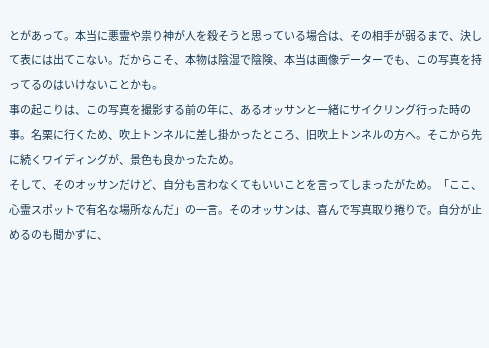とがあって。本当に悪霊や祟り神が人を殺そうと思っている場合は、その相手が弱るまで、決して表には出てこない。だからこそ、本物は陰湿で陰険、本当は画像データーでも、この写真を持ってるのはいけないことかも。
事の起こりは、この写真を撮影する前の年に、あるオッサンと一緒にサイクリング行った時の事。名栗に行くため、吹上トンネルに差し掛かったところ、旧吹上トンネルの方へ。そこから先に続くワイディングが、景色も良かったため。
そして、そのオッサンだけど、自分も言わなくてもいいことを言ってしまったがため。「ここ、心霊スポットで有名な場所なんだ」の一言。そのオッサンは、喜んで写真取り捲りで。自分が止めるのも聞かずに、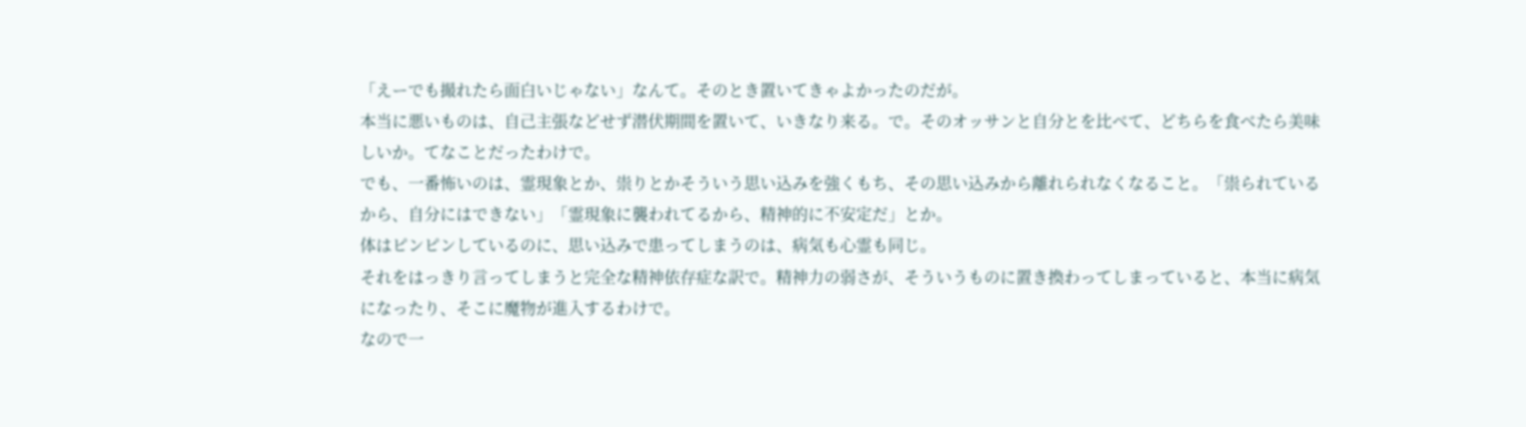「えーでも撮れたら面白いじゃない」なんて。そのとき置いてきゃよかったのだが。
本当に悪いものは、自己主張などせず潜伏期間を置いて、いきなり来る。で。そのオッサンと自分とを比べて、どちらを食べたら美味しいか。てなことだったわけで。
でも、一番怖いのは、霊現象とか、祟りとかそういう思い込みを強くもち、その思い込みから離れられなくなること。「祟られているから、自分にはできない」「霊現象に襲われてるから、精神的に不安定だ」とか。
体はピンピンしているのに、思い込みで患ってしまうのは、病気も心霊も同じ。
それをはっきり言ってしまうと完全な精神依存症な訳で。精神力の弱さが、そういうものに置き換わってしまっていると、本当に病気になったり、そこに魔物が進入するわけで。
なので一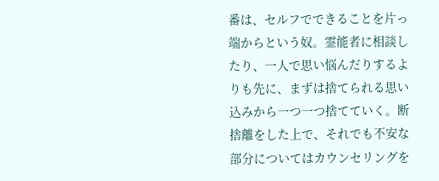番は、セルフでできることを片っ端からという奴。霊能者に相談したり、一人で思い悩んだりするよりも先に、まずは捨てられる思い込みから一つ一つ捨てていく。断捨離をした上で、それでも不安な部分についてはカウンセリングを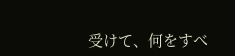受けて、何をすべ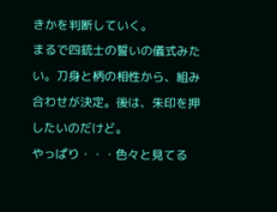きかを判断していく。
まるで四銃士の誓いの儀式みたい。刀身と柄の相性から、組み合わせが決定。後は、朱印を押したいのだけど。
やっぱり・・・色々と見てる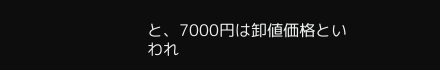と、7000円は卸値価格といわれ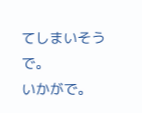てしまいそうで。
いかがで。